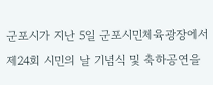군포시가 지난 5일 군포시민체육광장에서 제24회 시민의 날 기념식 및 축하공연을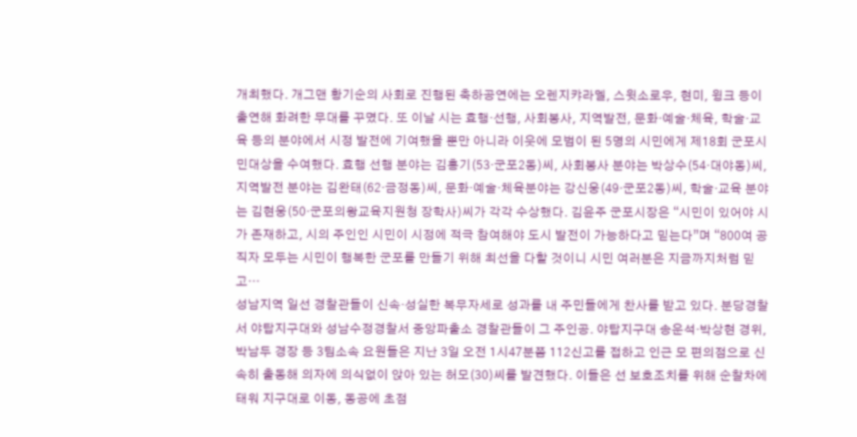개최했다. 개그맨 황기순의 사회로 진행된 축하공연에는 오렌지캬라멜, 스윗소로우, 현미, 윙크 등이 출연해 화려한 무대를 꾸몄다. 또 이날 시는 효행·선행, 사회봉사, 지역발전, 문화·예술·체육, 학술·교육 등의 분야에서 시정 발전에 기여했을 뿐만 아니라 이웃에 모범이 된 5명의 시민에게 제18회 군포시민대상을 수여했다. 효행 선행 분야는 김홍기(53·군포2동)씨, 사회봉사 분야는 박상수(54·대야동)씨, 지역발전 분야는 김완태(62·금정동)씨, 문화·예술·체육분야는 강신웅(49·군포2동)씨, 학술·교육 분야는 김현웅(50·군포의왕교육지원청 장학사)씨가 각각 수상했다. 김윤주 군포시장은 “시민이 있어야 시가 존재하고, 시의 주인인 시민이 시정에 적극 참여해야 도시 발전이 가능하다고 믿는다”며 “800여 공직자 모두는 시민이 행복한 군포를 만들기 위해 최선을 다할 것이니 시민 여러분은 지금까지처럼 믿고…
성남지역 일선 경찰관들이 신속·성실한 복무자세로 성과를 내 주민들에게 찬사를 받고 있다. 분당경찰서 야탑지구대와 성남수정경찰서 중앙파출소 경찰관들이 그 주인공. 야탑지구대 송운석·박상현 경위, 박남두 경장 등 3팀소속 요원들은 지난 3일 오전 1시47분쯤 112신고를 접하고 인근 모 편의점으로 신속히 출동해 의자에 의식없이 앉아 있는 허모(30)씨를 발견했다. 이들은 선 보호조치를 위해 순찰차에 태워 지구대로 이동, 동공에 초점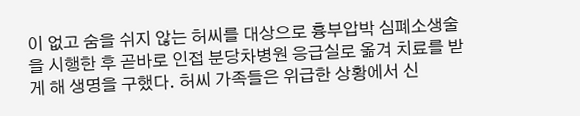이 없고 숨을 쉬지 않는 허씨를 대상으로 흉부압박 심폐소생술을 시행한 후 곧바로 인접 분당차병원 응급실로 옮겨 치료를 받게 해 생명을 구했다. 허씨 가족들은 위급한 상황에서 신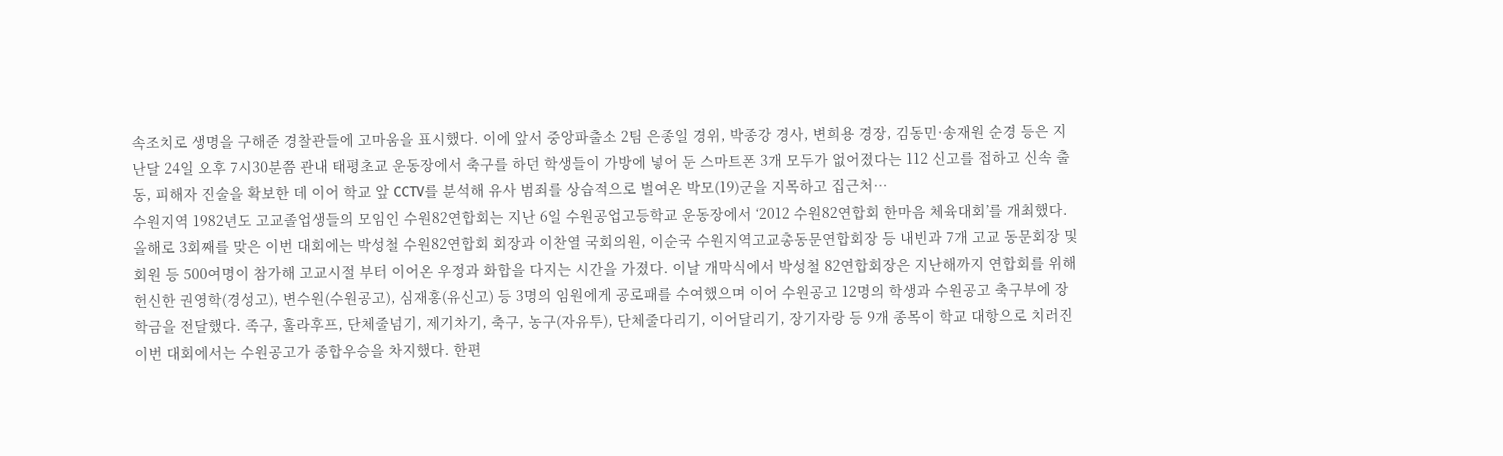속조치로 생명을 구해준 경찰관들에 고마움을 표시했다. 이에 앞서 중앙파출소 2팀 은종일 경위, 박종강 경사, 변희용 경장, 김동민·송재원 순경 등은 지난달 24일 오후 7시30분쯤 관내 태평초교 운동장에서 축구를 하던 학생들이 가방에 넣어 둔 스마트폰 3개 모두가 없어졌다는 112 신고를 접하고 신속 출동, 피해자 진술을 확보한 데 이어 학교 앞 CCTV를 분석해 유사 범죄를 상습적으로 벌여온 박모(19)군을 지목하고 집근처…
수원지역 1982년도 고교졸업생들의 모임인 수원82연합회는 지난 6일 수원공업고등학교 운동장에서 ‘2012 수원82연합회 한마음 체육대회’를 개최했다. 올해로 3회째를 맞은 이번 대회에는 박성철 수원82연합회 회장과 이찬열 국회의원, 이순국 수원지역고교총동문연합회장 등 내빈과 7개 고교 동문회장 및 회원 등 500여명이 참가해 고교시절 부터 이어온 우정과 화합을 다지는 시간을 가졌다. 이날 개막식에서 박성철 82연합회장은 지난해까지 연합회를 위해 헌신한 권영학(경성고), 변수원(수원공고), 심재홍(유신고) 등 3명의 임원에게 공로패를 수여했으며 이어 수원공고 12명의 학생과 수원공고 축구부에 장학금을 전달했다. 족구, 훌라후프, 단체줄넘기, 제기차기, 축구, 농구(자유투), 단체줄다리기, 이어달리기, 장기자랑 등 9개 종목이 학교 대항으로 치러진 이번 대회에서는 수원공고가 종합우승을 차지했다. 한편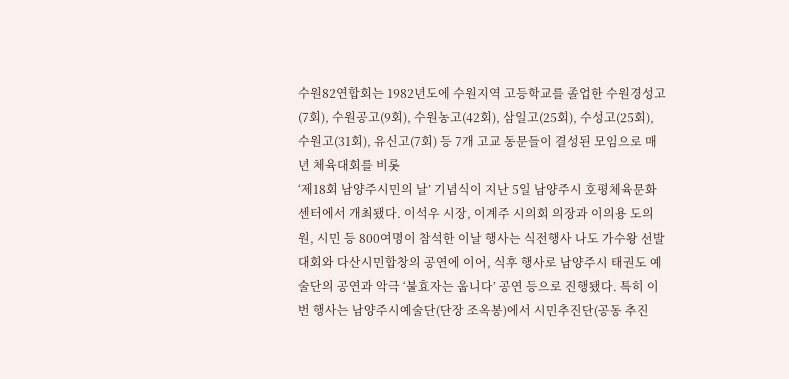수원82연합회는 1982년도에 수원지역 고등학교를 졸업한 수원경성고(7회), 수원공고(9회), 수원농고(42회), 삼일고(25회), 수성고(25회), 수원고(31회), 유신고(7회) 등 7개 고교 동문들이 결성된 모임으로 매년 체육대회를 비롯
‘제18회 남양주시민의 날’ 기념식이 지난 5일 남양주시 호평체육문화센터에서 개최됐다. 이석우 시장, 이계주 시의회 의장과 이의용 도의원, 시민 등 800여명이 참석한 이날 행사는 식전행사 나도 가수왕 선발대회와 다산시민합창의 공연에 이어, 식후 행사로 남양주시 태권도 예술단의 공연과 악극 ‘불효자는 웁니다’ 공연 등으로 진행됐다. 특히 이번 행사는 남양주시예술단(단장 조옥봉)에서 시민추진단(공동 추진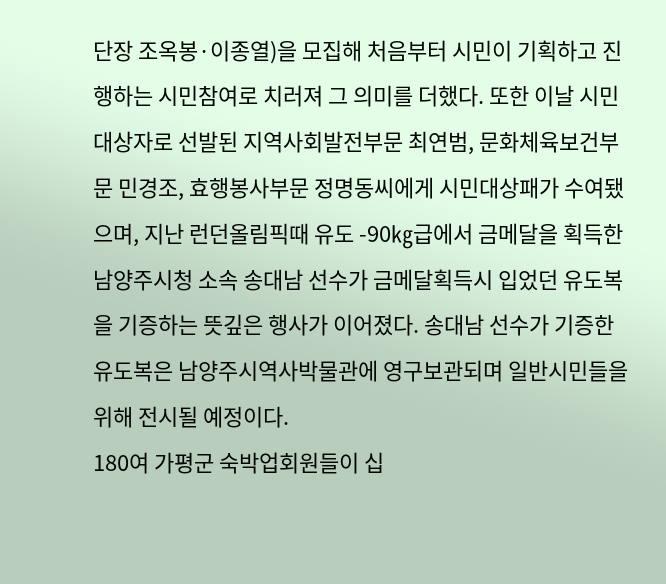단장 조옥봉·이종열)을 모집해 처음부터 시민이 기획하고 진행하는 시민참여로 치러져 그 의미를 더했다. 또한 이날 시민대상자로 선발된 지역사회발전부문 최연범, 문화체육보건부문 민경조, 효행봉사부문 정명동씨에게 시민대상패가 수여됐으며, 지난 런던올림픽때 유도 -90㎏급에서 금메달을 획득한 남양주시청 소속 송대남 선수가 금메달획득시 입었던 유도복을 기증하는 뜻깊은 행사가 이어졌다. 송대남 선수가 기증한 유도복은 남양주시역사박물관에 영구보관되며 일반시민들을 위해 전시될 예정이다.
180여 가평군 숙박업회원들이 십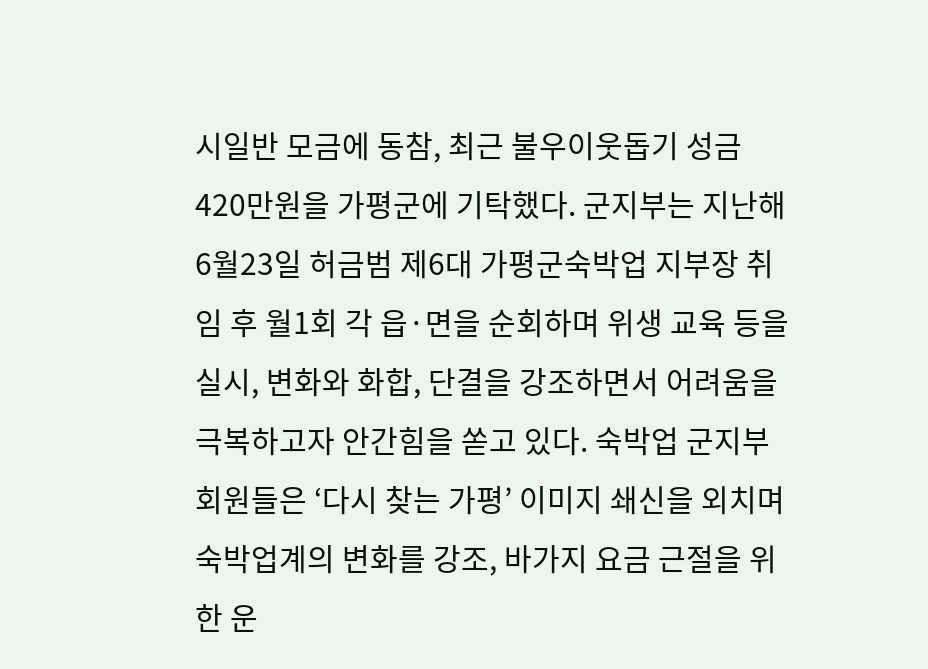시일반 모금에 동참, 최근 불우이웃돕기 성금 420만원을 가평군에 기탁했다. 군지부는 지난해 6월23일 허금범 제6대 가평군숙박업 지부장 취임 후 월1회 각 읍·면을 순회하며 위생 교육 등을 실시, 변화와 화합, 단결을 강조하면서 어려움을 극복하고자 안간힘을 쏟고 있다. 숙박업 군지부 회원들은 ‘다시 찾는 가평’ 이미지 쇄신을 외치며 숙박업계의 변화를 강조, 바가지 요금 근절을 위한 운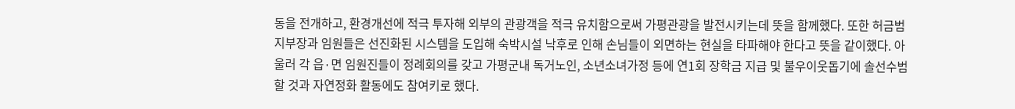동을 전개하고, 환경개선에 적극 투자해 외부의 관광객을 적극 유치함으로써 가평관광을 발전시키는데 뜻을 함께했다. 또한 허금범 지부장과 임원들은 선진화된 시스템을 도입해 숙박시설 낙후로 인해 손님들이 외면하는 현실을 타파해야 한다고 뜻을 같이했다. 아울러 각 읍·면 임원진들이 정례회의를 갖고 가평군내 독거노인, 소년소녀가정 등에 연1회 장학금 지급 및 불우이웃돕기에 솔선수범할 것과 자연정화 활동에도 참여키로 했다.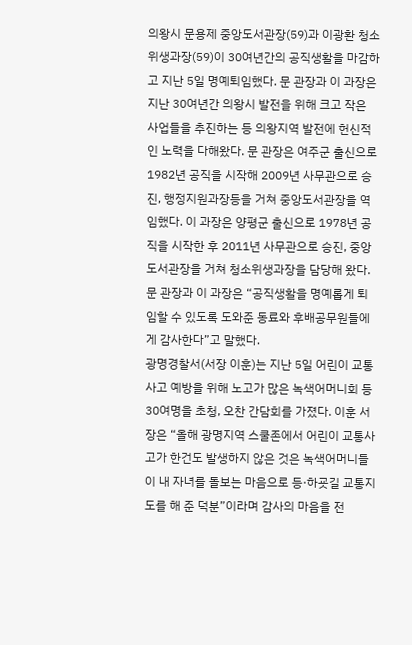의왕시 문용제 중앙도서관장(59)과 이광환 청소위생과장(59)이 30여년간의 공직생활을 마감하고 지난 5일 명예퇴임했다. 문 관장과 이 과장은 지난 30여년간 의왕시 발전을 위해 크고 작은 사업들을 추진하는 등 의왕지역 발전에 헌신적인 노력을 다해왔다. 문 관장은 여주군 출신으로 1982년 공직을 시작해 2009년 사무관으로 승진, 행정지원과장등을 거쳐 중앙도서관장을 역임했다. 이 과장은 양평군 출신으로 1978년 공직을 시작한 후 2011년 사무관으로 승진, 중앙도서관장을 거쳐 청소위생과장을 담당해 왔다. 문 관장과 이 과장은 “공직생활을 명예롭게 퇴임할 수 있도록 도와준 동료와 후배공무원들에게 감사한다”고 말했다.
광명경찰서(서장 이훈)는 지난 5일 어린이 교통사고 예방을 위해 노고가 많은 녹색어머니회 등 30여명을 초청, 오찬 간담회를 가졌다. 이훈 서장은 “올해 광명지역 스쿨존에서 어린이 교통사고가 한건도 발생하지 않은 것은 녹색어머니들이 내 자녀를 돌보는 마음으로 등·하굣길 교통지도를 해 준 덕분”이라며 감사의 마음을 전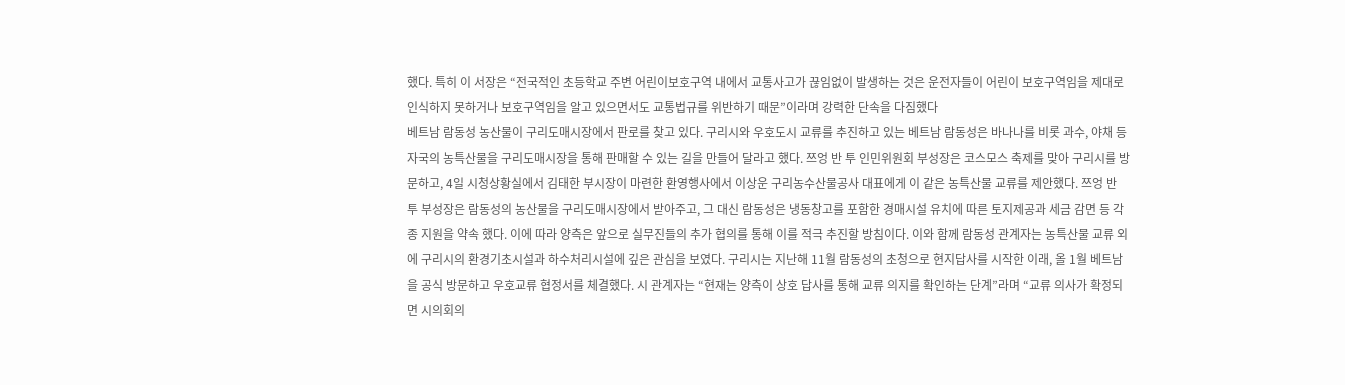했다. 특히 이 서장은 “전국적인 초등학교 주변 어린이보호구역 내에서 교통사고가 끊임없이 발생하는 것은 운전자들이 어린이 보호구역임을 제대로 인식하지 못하거나 보호구역임을 알고 있으면서도 교통법규를 위반하기 때문”이라며 강력한 단속을 다짐했다
베트남 람동성 농산물이 구리도매시장에서 판로를 찾고 있다. 구리시와 우호도시 교류를 추진하고 있는 베트남 람동성은 바나나를 비롯 과수, 야채 등 자국의 농특산물을 구리도매시장을 통해 판매할 수 있는 길을 만들어 달라고 했다. 쯔엉 반 투 인민위원회 부성장은 코스모스 축제를 맞아 구리시를 방문하고, 4일 시청상황실에서 김태한 부시장이 마련한 환영행사에서 이상운 구리농수산물공사 대표에게 이 같은 농특산물 교류를 제안했다. 쯔엉 반 투 부성장은 람동성의 농산물을 구리도매시장에서 받아주고, 그 대신 람동성은 냉동창고를 포함한 경매시설 유치에 따른 토지제공과 세금 감면 등 각종 지원을 약속 했다. 이에 따라 양측은 앞으로 실무진들의 추가 협의를 통해 이를 적극 추진할 방침이다. 이와 함께 람동성 관계자는 농특산물 교류 외에 구리시의 환경기초시설과 하수처리시설에 깊은 관심을 보였다. 구리시는 지난해 11월 람동성의 초청으로 현지답사를 시작한 이래, 올 1월 베트남을 공식 방문하고 우호교류 협정서를 체결했다. 시 관계자는 “현재는 양측이 상호 답사를 통해 교류 의지를 확인하는 단계”라며 “교류 의사가 확정되면 시의회의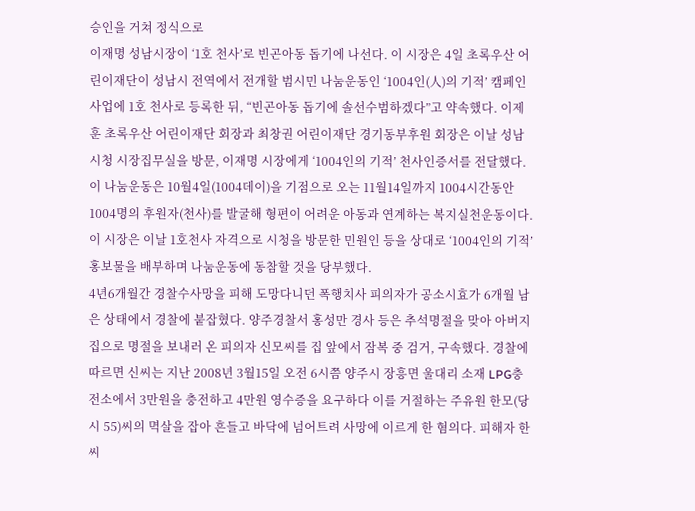승인을 거쳐 정식으로
이재명 성남시장이 ‘1호 천사’로 빈곤아동 돕기에 나선다. 이 시장은 4일 초록우산 어린이재단이 성남시 전역에서 전개할 범시민 나눔운동인 ‘1004인(人)의 기적’ 캠페인 사업에 1호 천사로 등록한 뒤, “빈곤아동 돕기에 솔선수범하겠다”고 약속했다. 이제훈 초록우산 어린이재단 회장과 최창권 어린이재단 경기동부후원 회장은 이날 성남시청 시장집무실을 방문, 이재명 시장에게 ‘1004인의 기적’ 천사인증서를 전달했다. 이 나눔운동은 10월4일(1004데이)을 기점으로 오는 11월14일까지 1004시간동안 1004명의 후원자(천사)를 발굴해 형편이 어려운 아동과 연계하는 복지실천운동이다. 이 시장은 이날 1호천사 자격으로 시청을 방문한 민원인 등을 상대로 ‘1004인의 기적’ 홍보물을 배부하며 나눔운동에 동참할 것을 당부했다.
4년6개월간 경찰수사망을 피해 도망다니던 폭행치사 피의자가 공소시효가 6개월 남은 상태에서 경찰에 붙잡혔다. 양주경찰서 홍성만 경사 등은 추석명절을 맞아 아버지 집으로 명절을 보내러 온 피의자 신모씨를 집 앞에서 잠복 중 검거, 구속했다. 경찰에 따르면 신씨는 지난 2008년 3월15일 오전 6시쯤 양주시 장흥면 울대리 소재 LPG충전소에서 3만원을 충전하고 4만원 영수증을 요구하다 이를 거절하는 주유원 한모(당시 55)씨의 멱살을 잡아 흔들고 바닥에 넘어트려 사망에 이르게 한 혐의다. 피해자 한씨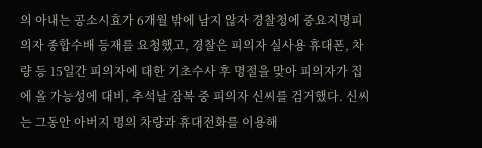의 아내는 공소시효가 6개월 밖에 남지 않자 경찰청에 중요지명피의자 종합수배 등재를 요청했고, 경찰은 피의자 실사용 휴대폰, 차량 등 15일간 피의자에 대한 기초수사 후 명절을 맞아 피의자가 집에 올 가능성에 대비, 추석날 잠복 중 피의자 신씨를 검거했다. 신씨는 그동안 아버지 명의 차량과 휴대전화를 이용해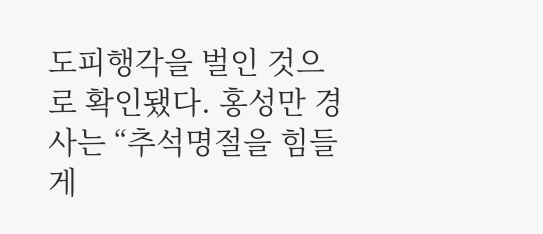도피행각을 벌인 것으로 확인됐다. 홍성만 경사는 “추석명절을 힘들게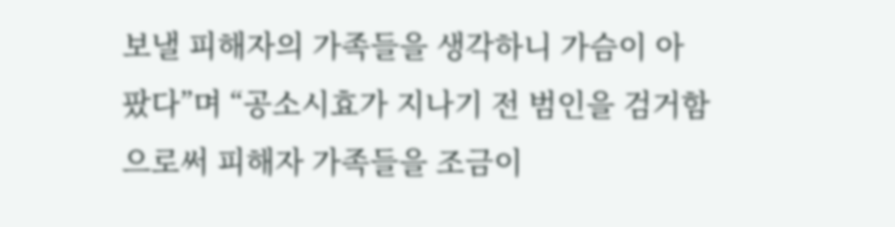보낼 피해자의 가족들을 생각하니 가슴이 아팠다”며 “공소시효가 지나기 전 범인을 검거함으로써 피해자 가족들을 조금이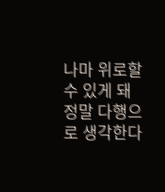나마 위로할 수 있게 돼 정말 다행으로 생각한다